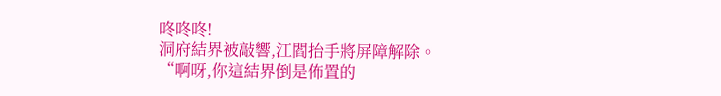咚咚咚!
洞府結界被敲響,江閻抬手將屏障解除。
“啊呀,你這結界倒是佈置的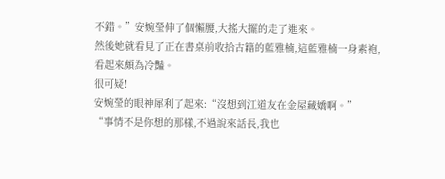不錯。”安婉瑩伸了個懶腰,大搖大擺的走了進來。
然後她就看見了正在書桌前收拾古籍的藍雅楠,這藍雅楠一身素袍,看起來頗為冷豔。
很可疑!
安婉瑩的眼神犀利了起來:“沒想到江道友在金屋藏嬌啊。”
“事情不是你想的那樣,不過說來話長,我也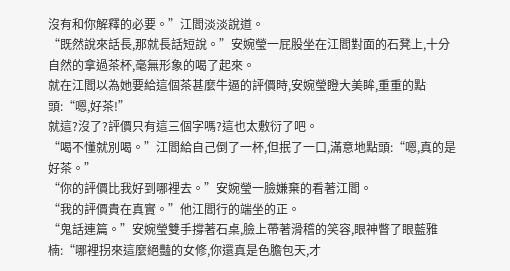沒有和你解釋的必要。”江閻淡淡說道。
“既然說來話長,那就長話短說。”安婉瑩一屁股坐在江閻對面的石凳上,十分自然的拿過茶杯,毫無形象的喝了起來。
就在江閻以為她要給這個茶甚麼牛逼的評價時,安婉瑩瞪大美眸,重重的點頭:“嗯,好茶!”
就這?沒了?評價只有這三個字嗎?這也太敷衍了吧。
“喝不懂就別喝。”江閻給自己倒了一杯,但抿了一口,滿意地點頭:“嗯,真的是好茶。”
“你的評價比我好到哪裡去。”安婉瑩一臉嫌棄的看著江閻。
“我的評價貴在真實。”他江閻行的端坐的正。
“鬼話連篇。”安婉瑩雙手撐著石桌,臉上帶著滑稽的笑容,眼神瞥了眼藍雅楠:“哪裡拐來這麼絕豔的女修,你還真是色膽包天,才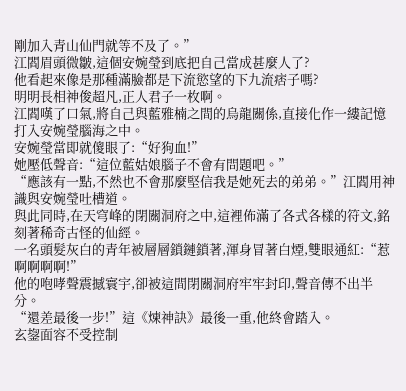剛加入青山仙門就等不及了。”
江閻眉頭微皺,這個安婉瑩到底把自己當成甚麼人了?
他看起來像是那種滿臉都是下流慾望的下九流痞子嗎?
明明長相神俊超凡,正人君子一枚啊。
江閻嘆了口氣,將自己與藍雅楠之間的烏龍關係,直接化作一縷記憶打入安婉瑩腦海之中。
安婉瑩當即就傻眼了:“好狗血!”
她壓低聲音:“這位藍姑娘腦子不會有問題吧。”
“應該有一點,不然也不會那麼堅信我是她死去的弟弟。”江閻用神識與安婉瑩吐槽道。
與此同時,在天穹峰的閉關洞府之中,這裡佈滿了各式各樣的符文,銘刻著稀奇古怪的仙經。
一名頭髮灰白的青年被層層鎖鏈鎖著,渾身冒著白煙,雙眼通紅:“惹啊啊啊啊!”
他的咆哮聲震撼寰宇,卻被這間閉關洞府牢牢封印,聲音傳不出半分。
“還差最後一步!”這《煉神訣》最後一重,他終會踏入。
玄鋆面容不受控制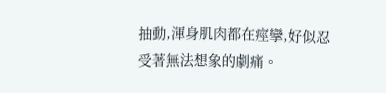抽動,渾身肌肉都在痙攣,好似忍受著無法想象的劇痛。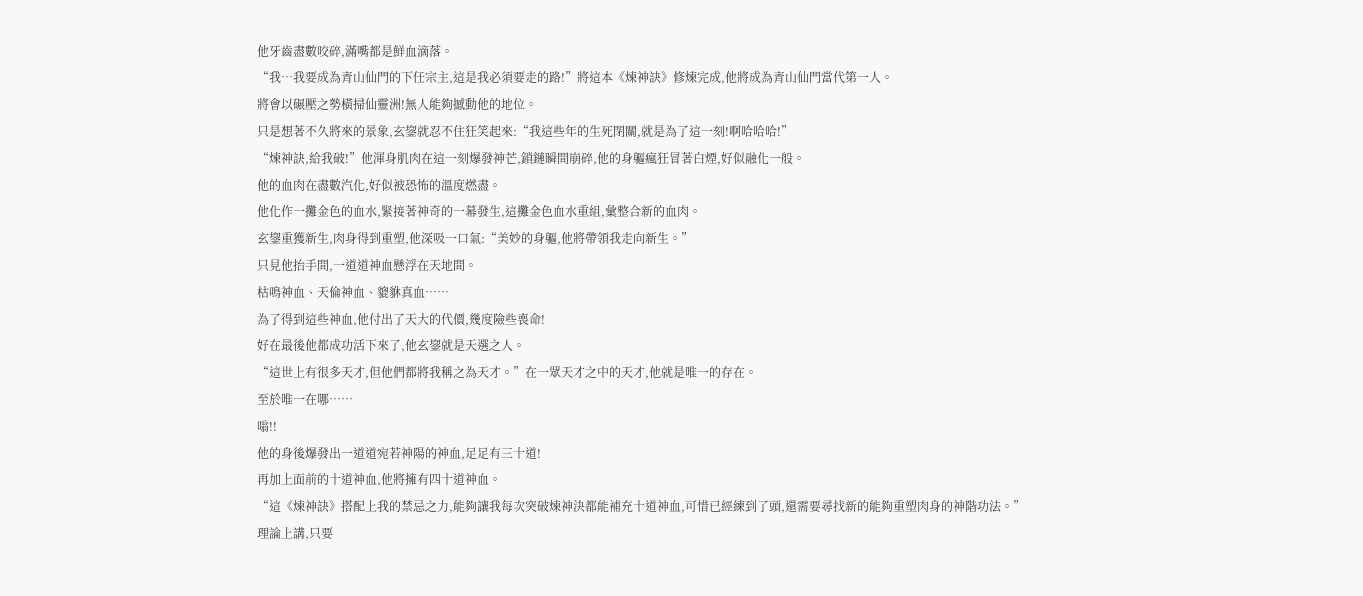他牙齒盡數咬碎,滿嘴都是鮮血滴落。
“我…我要成為青山仙門的下任宗主,這是我必須要走的路!”將這本《煉神訣》修煉完成,他將成為青山仙門當代第一人。
將會以碾壓之勢橫掃仙靈洲!無人能夠撼動他的地位。
只是想著不久將來的景象,玄鋆就忍不住狂笑起來:“我這些年的生死閉關,就是為了這一刻!啊哈哈哈!”
“煉神訣,給我破!”他渾身肌肉在這一刻爆發神芒,鎖鏈瞬間崩碎,他的身軀瘋狂冒著白煙,好似融化一般。
他的血肉在盡數汽化,好似被恐怖的溫度燃盡。
他化作一攤金色的血水,緊接著神奇的一幕發生,這攤金色血水重組,彙整合新的血肉。
玄鋆重獲新生,肉身得到重塑,他深吸一口氣:“美妙的身軀,他將帶領我走向新生。”
只見他抬手間,一道道神血懸浮在天地間。
枯鳴神血、天倫神血、貔貅真血……
為了得到這些神血,他付出了天大的代價,幾度險些喪命!
好在最後他都成功活下來了,他玄鋆就是天選之人。
“這世上有很多天才,但他們都將我稱之為天才。”在一眾天才之中的天才,他就是唯一的存在。
至於唯一在哪……
嗡!!
他的身後爆發出一道道宛若神陽的神血,足足有三十道!
再加上面前的十道神血,他將擁有四十道神血。
“這《煉神訣》搭配上我的禁忌之力,能夠讓我每次突破煉神決都能補充十道神血,可惜已經練到了頭,還需要尋找新的能夠重塑肉身的神階功法。”
理論上講,只要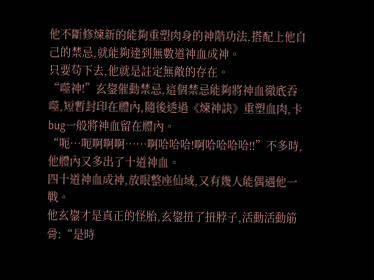他不斷修煉新的能夠重塑肉身的神階功法,搭配上他自己的禁忌,就能夠達到無數道神血成神。
只要苟下去,他就是註定無敵的存在。
“噬神!”玄鋆催動禁忌,這個禁忌能夠將神血徹底吞噬,短暫封印在體內,隨後透過《煉神訣》重塑血肉,卡bug一般將神血留在體內。
“呃…呃啊啊啊……啊哈哈哈!啊哈哈哈哈!!”不多時,他體內又多出了十道神血。
四十道神血成神,放眼整座仙域,又有幾人能偶遇他一戰。
他玄鋆才是真正的怪胎,玄鋆扭了扭脖子,活動活動筋骨:“是時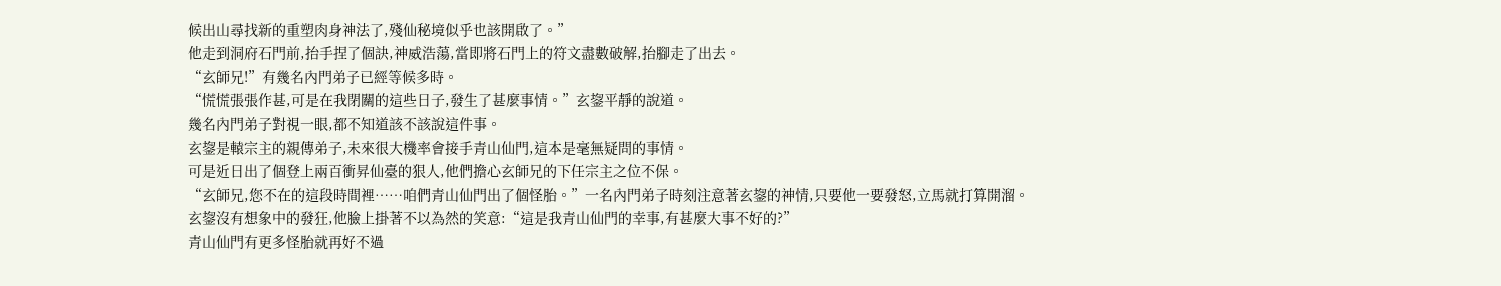候出山尋找新的重塑肉身神法了,殘仙秘境似乎也該開啟了。”
他走到洞府石門前,抬手捏了個訣,神威浩蕩,當即將石門上的符文盡數破解,抬腳走了出去。
“玄師兄!”有幾名內門弟子已經等候多時。
“慌慌張張作甚,可是在我閉關的這些日子,發生了甚麼事情。”玄鋆平靜的說道。
幾名內門弟子對視一眼,都不知道該不該說這件事。
玄鋆是轅宗主的親傳弟子,未來很大機率會接手青山仙門,這本是毫無疑問的事情。
可是近日出了個登上兩百衝昇仙臺的狠人,他們擔心玄師兄的下任宗主之位不保。
“玄師兄,您不在的這段時間裡……咱們青山仙門出了個怪胎。”一名內門弟子時刻注意著玄鋆的神情,只要他一要發怒,立馬就打算開溜。
玄鋆沒有想象中的發狂,他臉上掛著不以為然的笑意:“這是我青山仙門的幸事,有甚麼大事不好的?”
青山仙門有更多怪胎就再好不過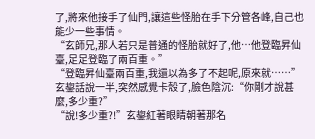了,將來他接手了仙門,讓這些怪胎在手下分管各峰,自己也能少一些事情。
“玄師兄,那人若只是普通的怪胎就好了,他…他登臨昇仙臺,足足登臨了兩百重。”
“登臨昇仙臺兩百重,我還以為多了不起呢,原來就……”玄鋆話說一半,突然感覺卡殼了,臉色陰沉:“你剛才說甚麼,多少重?”
“說!多少重?!”玄鋆紅著眼睛朝著那名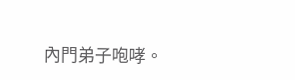內門弟子咆哮。